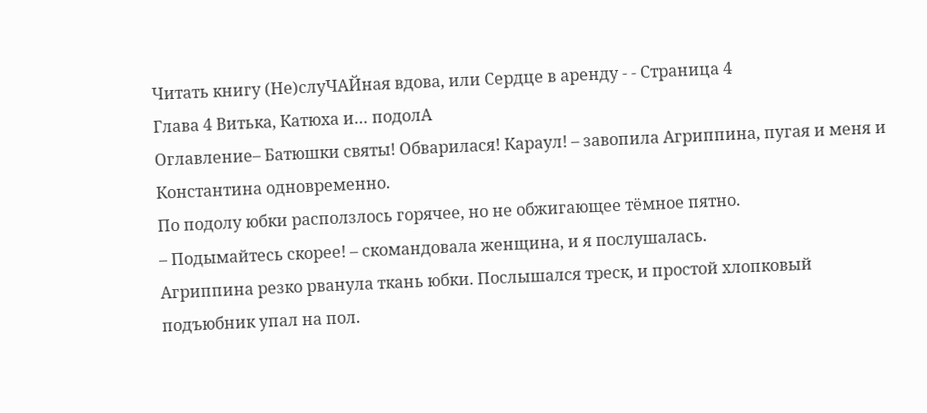Читать книгу (Не)слуЧАЙная вдова, или Сердце в аренду - - Страница 4
Глава 4 Витька, Катюха и… подолА
Оглавление– Батюшки святы! Обварилася! Караул! – завопила Агриппина, пугая и меня и Константина одновременно.
По подолу юбки расползлось горячее, но не обжигающее тёмное пятно.
– Подымайтесь скорее! – скомандовала женщина, и я послушалась.
Агриппина резко рванула ткань юбки. Послышался треск, и простой хлопковый подъюбник упал на пол.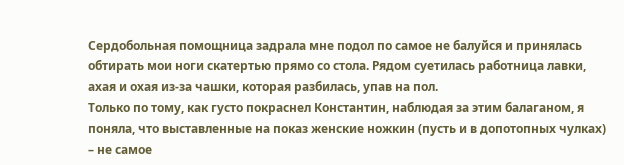Сердобольная помощница задрала мне подол по самое не балуйся и принялась обтирать мои ноги скатертью прямо со стола. Рядом суетилась работница лавки, ахая и охая из-за чашки, которая разбилась, упав на пол.
Только по тому, как густо покраснел Константин, наблюдая за этим балаганом, я поняла, что выставленные на показ женские ножкин (пусть и в допотопных чулках) – не самое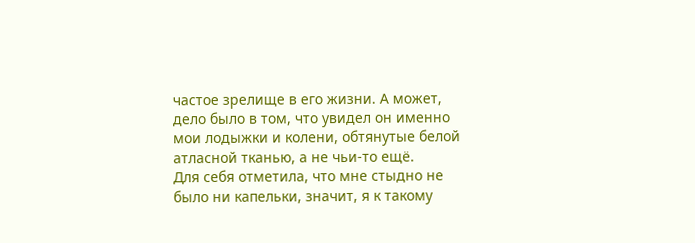частое зрелище в его жизни. А может, дело было в том, что увидел он именно мои лодыжки и колени, обтянутые белой атласной тканью, а не чьи-то ещё.
Для себя отметила, что мне стыдно не было ни капельки, значит, я к такому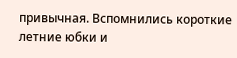привычная. Вспомнились короткие летние юбки и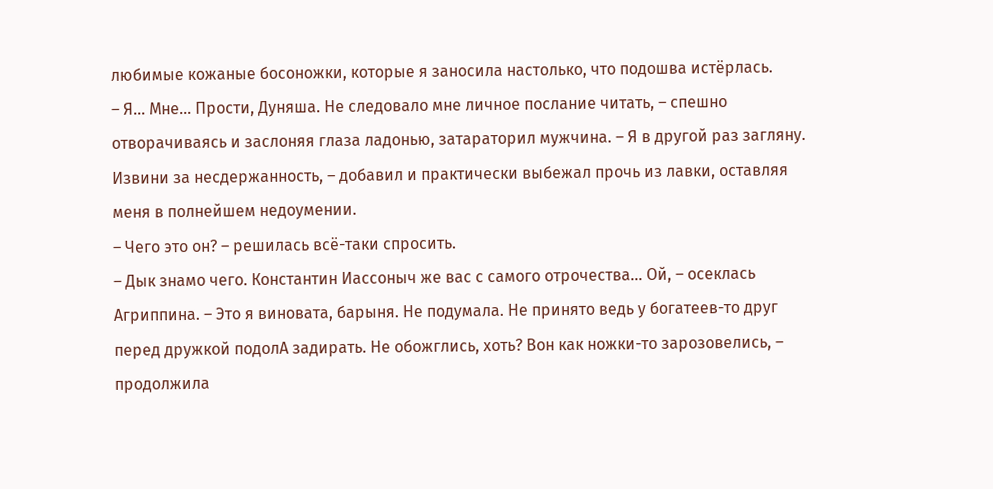любимые кожаные босоножки, которые я заносила настолько, что подошва истёрлась.
– Я… Мне… Прости, Дуняша. Не следовало мне личное послание читать, – спешно отворачиваясь и заслоняя глаза ладонью, затараторил мужчина. – Я в другой раз загляну. Извини за несдержанность, – добавил и практически выбежал прочь из лавки, оставляя меня в полнейшем недоумении.
– Чего это он? – решилась всё-таки спросить.
– Дык знамо чего. Константин Иассоныч же вас с самого отрочества… Ой, – осеклась Агриппина. – Это я виновата, барыня. Не подумала. Не принято ведь у богатеев-то друг перед дружкой подолА задирать. Не обожглись, хоть? Вон как ножки-то зарозовелись, – продолжила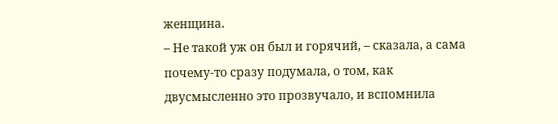женщина.
– Не такой уж он был и горячий, – сказала, а сама почему-то сразу подумала, о том, как двусмысленно это прозвучало, и вспомнила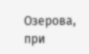Озерова, при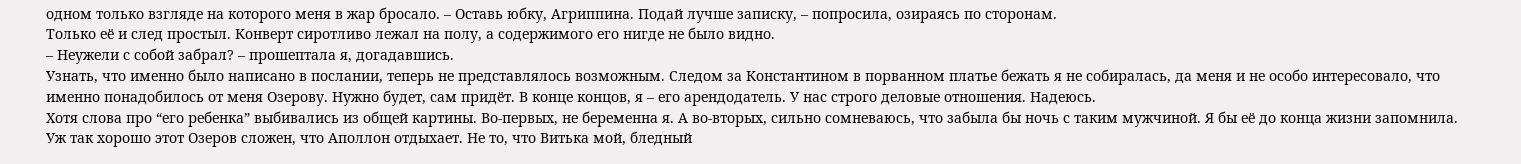одном только взгляде на которого меня в жар бросало. – Оставь юбку, Агриппина. Подай лучше записку, – попросила, озираясь по сторонам.
Только её и след простыл. Конверт сиротливо лежал на полу, а содержимого его нигде не было видно.
– Неужели с собой забрал? – прошептала я, догадавшись.
Узнать, что именно было написано в послании, теперь не представлялось возможным. Следом за Константином в порванном платье бежать я не собиралась, да меня и не особо интересовало, что именно понадобилось от меня Озерову. Нужно будет, сам придёт. В конце концов, я – его арендодатель. У нас строго деловые отношения. Надеюсь.
Хотя слова про “его ребенка” выбивались из общей картины. Во-первых, не беременна я. А во-вторых, сильно сомневаюсь, что забыла бы ночь с таким мужчиной. Я бы её до конца жизни запомнила. Уж так хорошо этот Озеров сложен, что Аполлон отдыхает. Не то, что Витька мой, бледный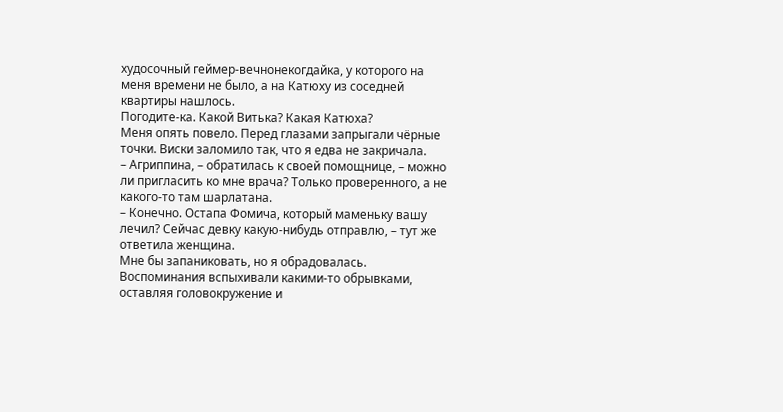худосочный геймер-вечнонекогдайка, у которого на меня времени не было, а на Катюху из соседней квартиры нашлось.
Погодите-ка. Какой Витька? Какая Катюха?
Меня опять повело. Перед глазами запрыгали чёрные точки. Виски заломило так, что я едва не закричала.
– Агриппина, – обратилась к своей помощнице, – можно ли пригласить ко мне врача? Только проверенного, а не какого-то там шарлатана.
– Конечно. Остапа Фомича, который маменьку вашу лечил? Сейчас девку какую-нибудь отправлю, – тут же ответила женщина.
Мне бы запаниковать, но я обрадовалась. Воспоминания вспыхивали какими-то обрывками, оставляя головокружение и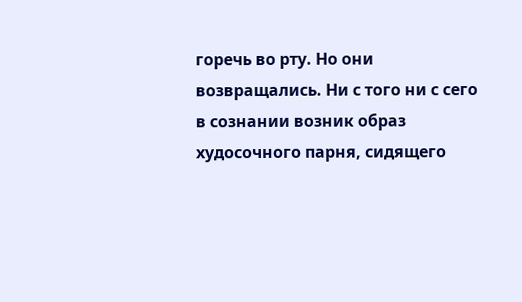горечь во рту. Но они возвращались. Ни с того ни с сего в сознании возник образ худосочного парня, сидящего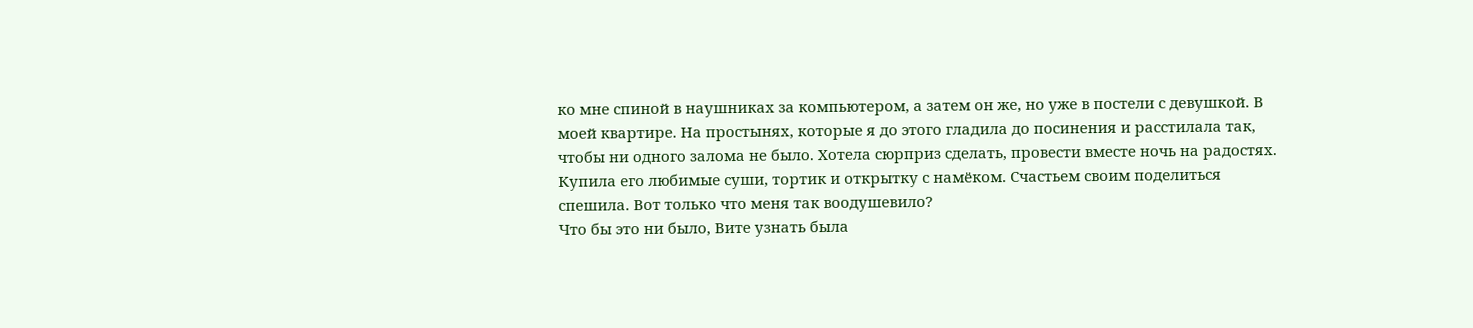ко мне спиной в наушниках за компьютером, а затем он же, но уже в постели с девушкой. В моей квартире. На простынях, которые я до этого гладила до посинения и расстилала так, чтобы ни одного залома не было. Хотела сюрприз сделать, провести вместе ночь на радостях. Купила его любимые суши, тортик и открытку с намёком. Счастьем своим поделиться спешила. Вот только что меня так воодушевило?
Что бы это ни было, Вите узнать была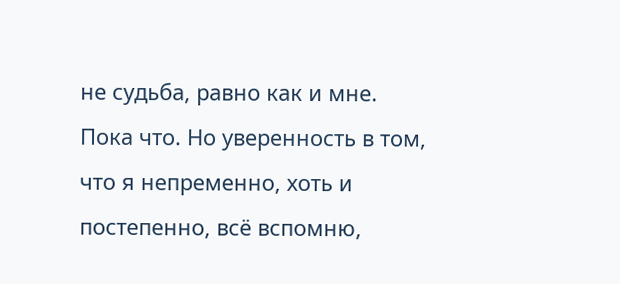не судьба, равно как и мне. Пока что. Но уверенность в том, что я непременно, хоть и постепенно, всё вспомню,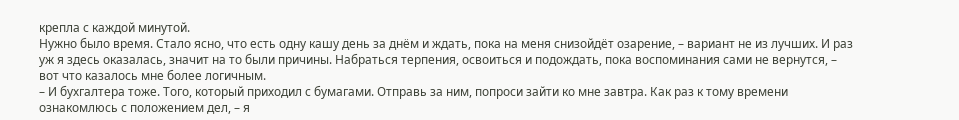крепла с каждой минутой.
Нужно было время. Стало ясно, что есть одну кашу день за днём и ждать, пока на меня снизойдёт озарение, – вариант не из лучших. И раз уж я здесь оказалась, значит на то были причины. Набраться терпения, освоиться и подождать, пока воспоминания сами не вернутся, – вот что казалось мне более логичным.
– И бухгалтера тоже. Того, который приходил с бумагами. Отправь за ним, попроси зайти ко мне завтра. Как раз к тому времени ознакомлюсь с положением дел, – я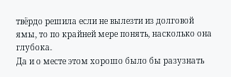твёрдо решила если не вылезти из долговой ямы, то по крайней мере понять, насколько она глубока.
Да и о месте этом хорошо было бы разузнать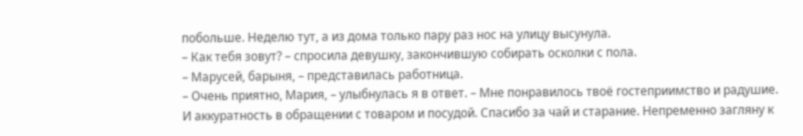побольше. Неделю тут, а из дома только пару раз нос на улицу высунула.
– Как тебя зовут? – спросила девушку, закончившую собирать осколки с пола.
– Марусей, барыня, – представилась работница.
– Очень приятно, Мария, – улыбнулась я в ответ. – Мне понравилось твоё гостеприимство и радушие. И аккуратность в обращении с товаром и посудой. Спасибо за чай и старание. Непременно загляну к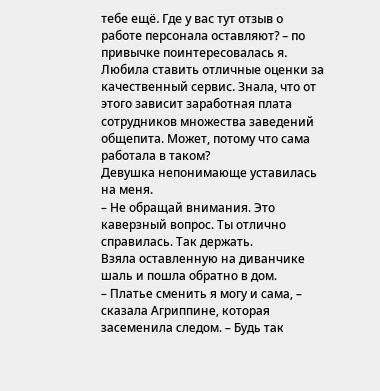тебе ещё. Где у вас тут отзыв о работе персонала оставляют? – по привычке поинтересовалась я.
Любила ставить отличные оценки за качественный сервис. Знала, что от этого зависит заработная плата сотрудников множества заведений общепита. Может, потому что сама работала в таком?
Девушка непонимающе уставилась на меня.
– Не обращай внимания. Это каверзный вопрос. Ты отлично справилась. Так держать.
Взяла оставленную на диванчике шаль и пошла обратно в дом.
– Платье сменить я могу и сама, – сказала Агриппине, которая засеменила следом. – Будь так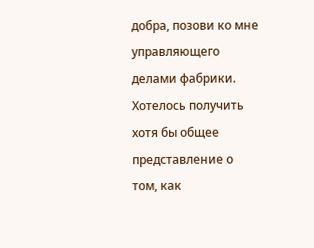добра, позови ко мне управляющего делами фабрики.
Хотелось получить хотя бы общее представление о том, как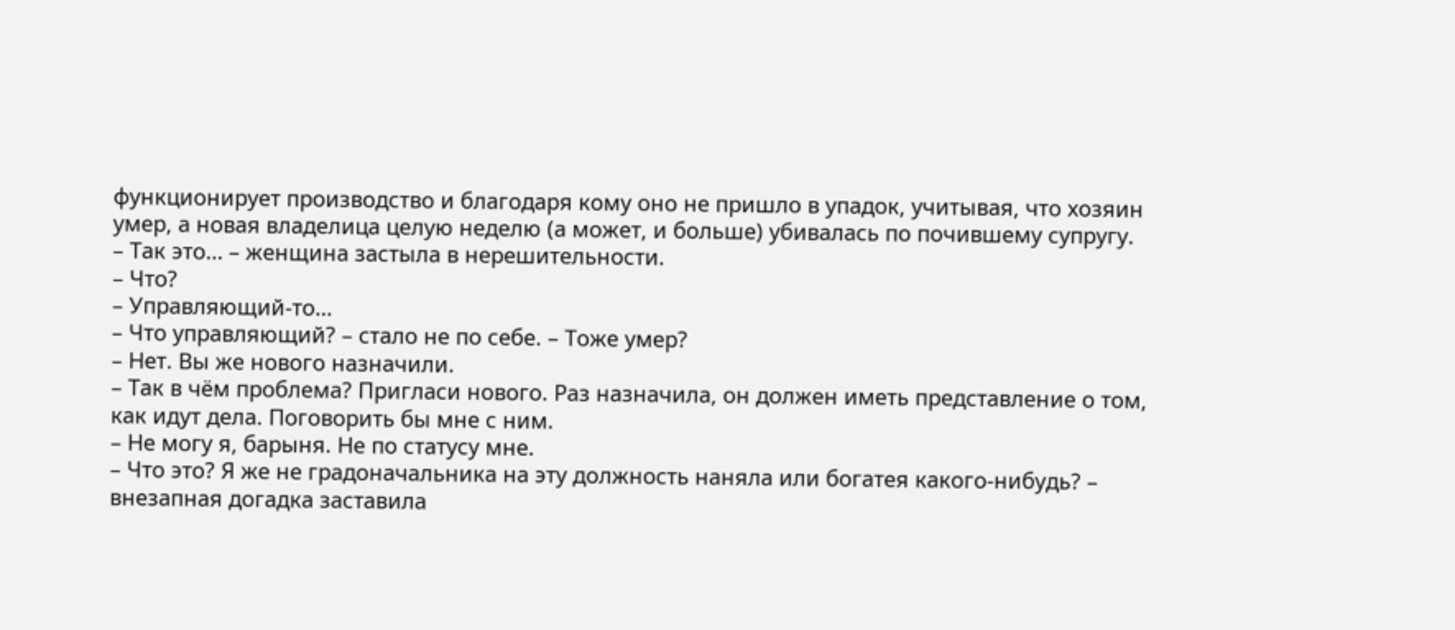функционирует производство и благодаря кому оно не пришло в упадок, учитывая, что хозяин умер, а новая владелица целую неделю (а может, и больше) убивалась по почившему супругу.
– Так это… – женщина застыла в нерешительности.
– Что?
– Управляющий-то…
– Что управляющий? – стало не по себе. – Тоже умер?
– Нет. Вы же нового назначили.
– Так в чём проблема? Пригласи нового. Раз назначила, он должен иметь представление о том, как идут дела. Поговорить бы мне с ним.
– Не могу я, барыня. Не по статусу мне.
– Что это? Я же не градоначальника на эту должность наняла или богатея какого-нибудь? – внезапная догадка заставила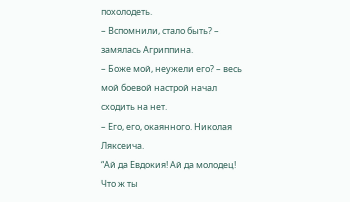похолодеть.
– Вспомнили, стало быть? – замялась Агриппина.
– Боже мой, неужели его? – весь мой боевой настрой начал сходить на нет.
– Его, его, окаянного. Николая Ляксеича.
“Ай да Евдокия! Ай да молодец! Что ж ты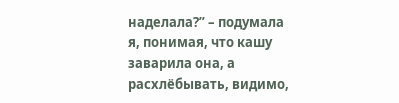наделала?” – подумала я, понимая, что кашу заварила она, а расхлёбывать, видимо,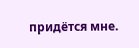придётся мне.